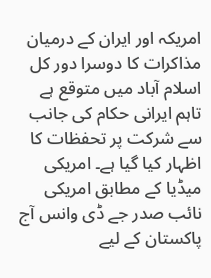امریکہ اور ایران کے درمیان مذاکرات کا دوسرا دور کل اسلام آباد میں متوقع ہے تاہم ایرانی حکام کی جانب سے شرکت پر تحفظات کا اظہار کیا گیا ہے۔ امریکی میڈیا کے مطابق امریکی نائب صدر جے ڈی وانس آج پاکستان کے لیے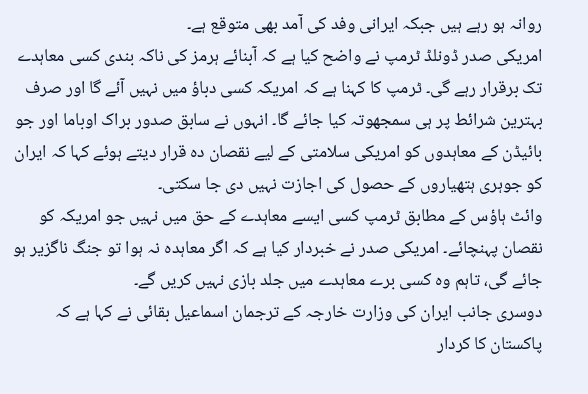روانہ ہو رہے ہیں جبکہ ایرانی وفد کی آمد بھی متوقع ہے۔
امریکی صدر ڈونلڈ ٹرمپ نے واضح کیا ہے کہ آبنائے ہرمز کی ناکہ بندی کسی معاہدے تک برقرار رہے گی۔ ٹرمپ کا کہنا ہے کہ امریکہ کسی دباؤ میں نہیں آئے گا اور صرف بہترین شرائط پر ہی سمجھوتہ کیا جائے گا۔ انہوں نے سابق صدور براک اوباما اور جو بائیڈن کے معاہدوں کو امریکی سلامتی کے لیے نقصان دہ قرار دیتے ہوئے کہا کہ ایران کو جوہری ہتھیاروں کے حصول کی اجازت نہیں دی جا سکتی۔
وائٹ ہاؤس کے مطابق ٹرمپ کسی ایسے معاہدے کے حق میں نہیں جو امریکہ کو نقصان پہنچائے۔ امریکی صدر نے خبردار کیا ہے کہ اگر معاہدہ نہ ہوا تو جنگ ناگزیر ہو جائے گی، تاہم وہ کسی برے معاہدے میں جلد بازی نہیں کریں گے۔
دوسری جانب ایران کی وزارت خارجہ کے ترجمان اسماعیل بقائی نے کہا ہے کہ پاکستان کا کردار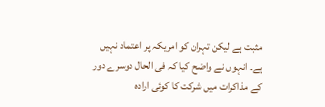مثبت ہے لیکن تہران کو امریکہ پر اعتماد نہیں ہے۔ انہوں نے واضح کیا کہ فی الحال دوسرے دور کے مذاکرات میں شرکت کا کوئی ارادہ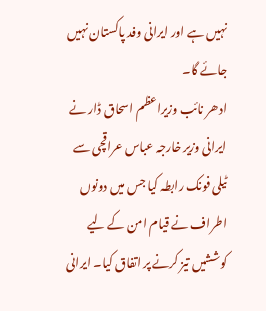نہیں ہے اور ایرانی وفد پاکستان نہیں جائے گا۔
ادھر نائب وزیراعظم اسحاق ڈار نے ایرانی وزیر خارجہ عباس عراقچی سے ٹیلی فونک رابطہ کیا جس میں دونوں اطراف نے قیام امن کے لیے کوششیں تیز کرنے پر اتفاق کیا۔ ایرانی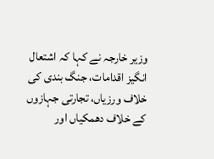وزیر خارجہ نے کہا کہ اشتعال انگیز اقدامات، جنگ بندی کی خلاف ورزیاں، تجارتی جہازوں کے خلاف دھمکیاں اور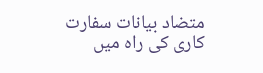متضاد بیانات سفارت کاری کی راہ میں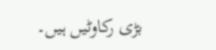بڑی رکاوٹیں ہیں۔